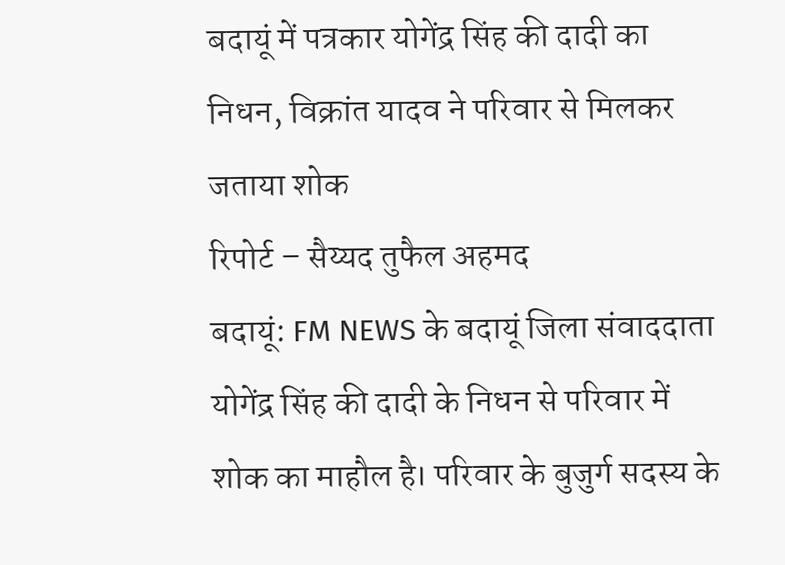बदायूं में पत्रकार योगेंद्र सिंह की दादी का निधन, विक्रांत यादव ने परिवार से मिलकर जताया शोक
रिपोर्ट – सैय्यद तुफैल अहमद
बदायूं: FM NEWS के बदायूं जिला संवाददाता योगेंद्र सिंह की दादी के निधन से परिवार में शोक का माहौल है। परिवार के बुजुर्ग सदस्य के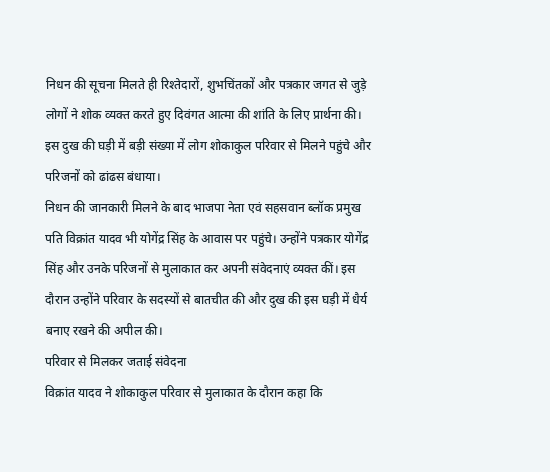निधन की सूचना मिलते ही रिश्तेदारों, शुभचिंतकों और पत्रकार जगत से जुड़े लोगों ने शोक व्यक्त करते हुए दिवंगत आत्मा की शांति के लिए प्रार्थना की। इस दुख की घड़ी में बड़ी संख्या में लोग शोकाकुल परिवार से मिलने पहुंचे और परिजनों को ढांढस बंधाया।
निधन की जानकारी मिलने के बाद भाजपा नेता एवं सहसवान ब्लॉक प्रमुख पति विक्रांत यादव भी योगेंद्र सिंह के आवास पर पहुंचे। उन्होंने पत्रकार योगेंद्र सिंह और उनके परिजनों से मुलाकात कर अपनी संवेदनाएं व्यक्त कीं। इस दौरान उन्होंने परिवार के सदस्यों से बातचीत की और दुख की इस घड़ी में धैर्य बनाए रखने की अपील की।
परिवार से मिलकर जताई संवेदना
विक्रांत यादव ने शोकाकुल परिवार से मुलाकात के दौरान कहा कि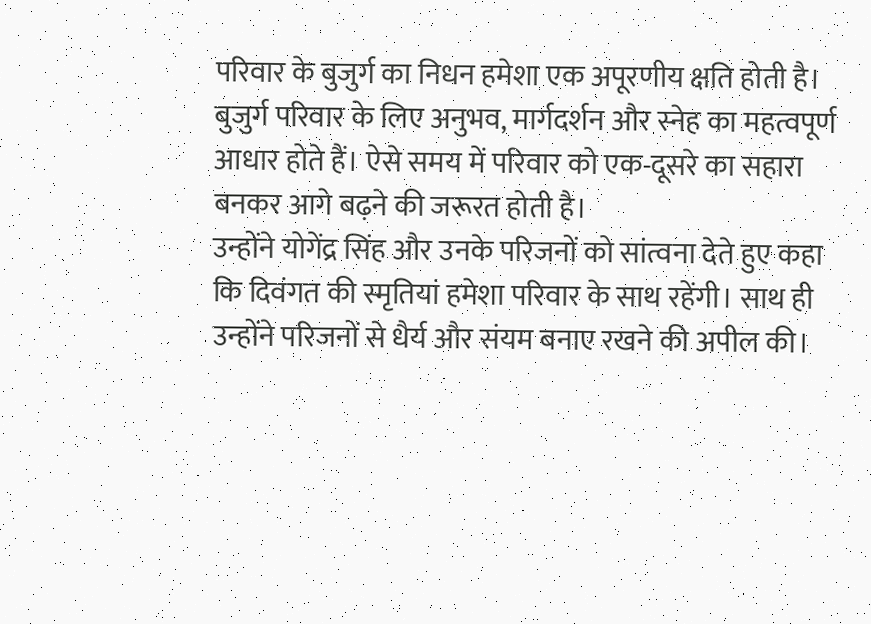परिवार के बुजुर्ग का निधन हमेशा एक अपूरणीय क्षति होती है। बुजुर्ग परिवार के लिए अनुभव, मार्गदर्शन और स्नेह का महत्वपूर्ण आधार होते हैं। ऐसे समय में परिवार को एक-दूसरे का सहारा बनकर आगे बढ़ने की जरूरत होती है।
उन्होंने योगेंद्र सिंह और उनके परिजनों को सांत्वना देते हुए कहा कि दिवंगत की स्मृतियां हमेशा परिवार के साथ रहेंगी। साथ ही उन्होंने परिजनों से धैर्य और संयम बनाए रखने की अपील की।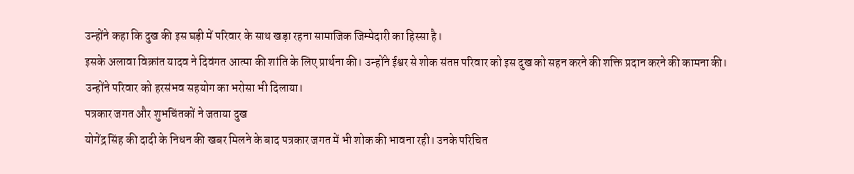उन्होंने कहा कि दुख की इस घड़ी में परिवार के साथ खड़ा रहना सामाजिक जिम्मेदारी का हिस्सा है।
इसके अलावा विक्रांत यादव ने दिवंगत आत्मा की शांति के लिए प्रार्थना की। उन्होंने ईश्वर से शोक संतप्त परिवार को इस दुख को सहन करने की शक्ति प्रदान करने की कामना की। उन्होंने परिवार को हरसंभव सहयोग का भरोसा भी दिलाया।
पत्रकार जगत और शुभचिंतकों ने जताया दुख
योगेंद्र सिंह की दादी के निधन की खबर मिलने के बाद पत्रकार जगत में भी शोक की भावना रही। उनके परिचित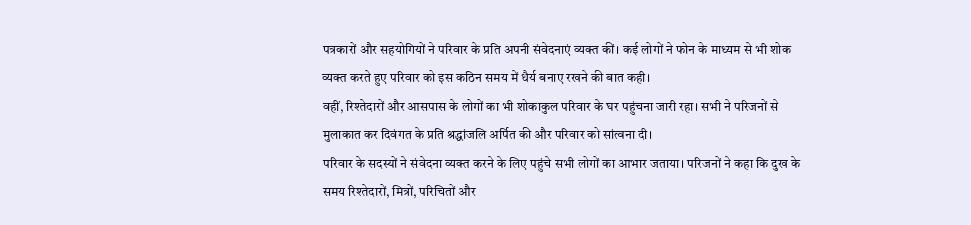पत्रकारों और सहयोगियों ने परिवार के प्रति अपनी संवेदनाएं व्यक्त कीं। कई लोगों ने फोन के माध्यम से भी शोक व्यक्त करते हुए परिवार को इस कठिन समय में धैर्य बनाए रखने की बात कही।
वहीं, रिश्तेदारों और आसपास के लोगों का भी शोकाकुल परिवार के घर पहुंचना जारी रहा। सभी ने परिजनों से मुलाकात कर दिवंगत के प्रति श्रद्धांजलि अर्पित की और परिवार को सांत्वना दी।
परिवार के सदस्यों ने संवेदना व्यक्त करने के लिए पहुंचे सभी लोगों का आभार जताया। परिजनों ने कहा कि दुख के समय रिश्तेदारों, मित्रों, परिचितों और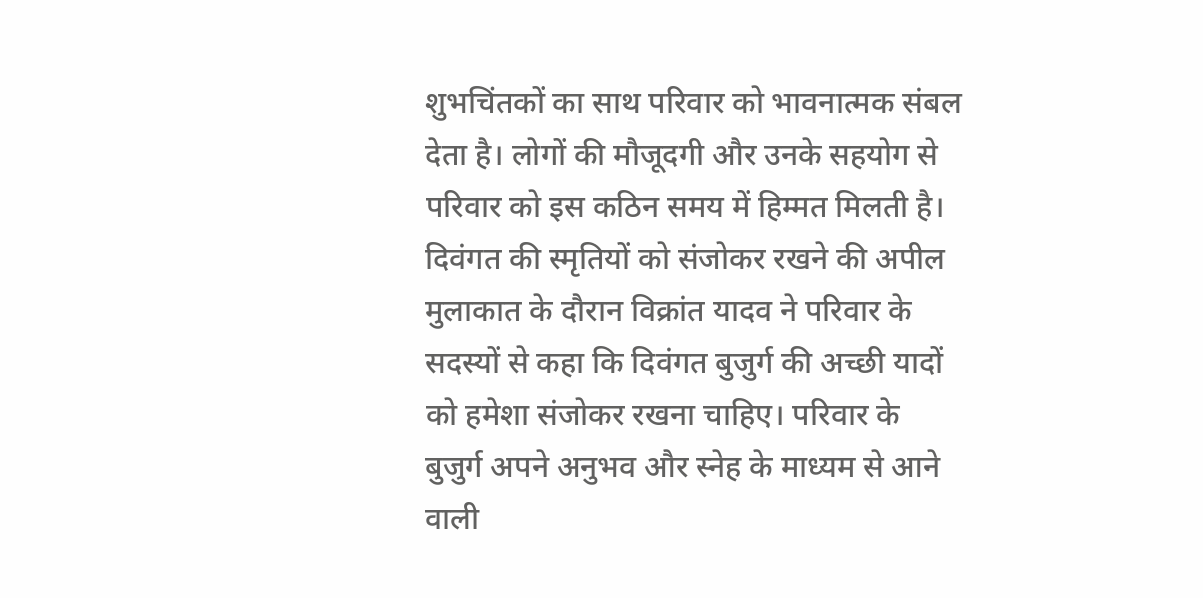शुभचिंतकों का साथ परिवार को भावनात्मक संबल देता है। लोगों की मौजूदगी और उनके सहयोग से परिवार को इस कठिन समय में हिम्मत मिलती है।
दिवंगत की स्मृतियों को संजोकर रखने की अपील
मुलाकात के दौरान विक्रांत यादव ने परिवार के सदस्यों से कहा कि दिवंगत बुजुर्ग की अच्छी यादों को हमेशा संजोकर रखना चाहिए। परिवार के बुजुर्ग अपने अनुभव और स्नेह के माध्यम से आने वाली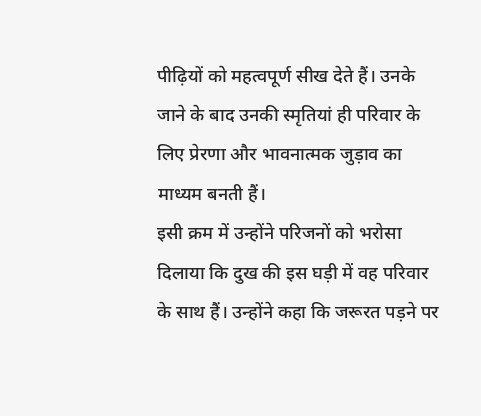पीढ़ियों को महत्वपूर्ण सीख देते हैं। उनके जाने के बाद उनकी स्मृतियां ही परिवार के लिए प्रेरणा और भावनात्मक जुड़ाव का माध्यम बनती हैं।
इसी क्रम में उन्होंने परिजनों को भरोसा दिलाया कि दुख की इस घड़ी में वह परिवार के साथ हैं। उन्होंने कहा कि जरूरत पड़ने पर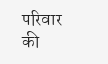परिवार की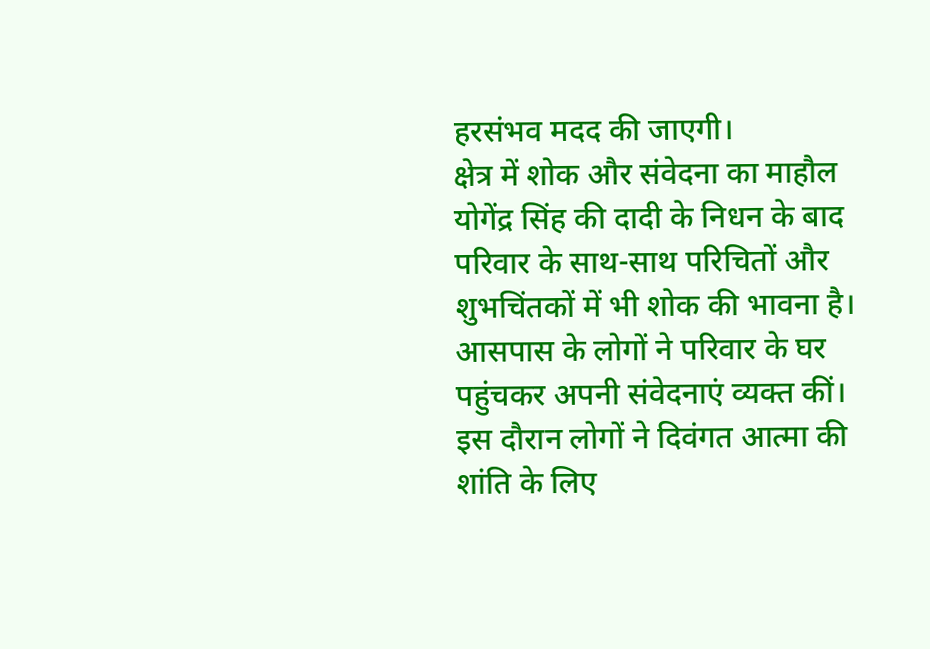हरसंभव मदद की जाएगी।
क्षेत्र में शोक और संवेदना का माहौल
योगेंद्र सिंह की दादी के निधन के बाद परिवार के साथ-साथ परिचितों और शुभचिंतकों में भी शोक की भावना है। आसपास के लोगों ने परिवार के घर पहुंचकर अपनी संवेदनाएं व्यक्त कीं। इस दौरान लोगों ने दिवंगत आत्मा की शांति के लिए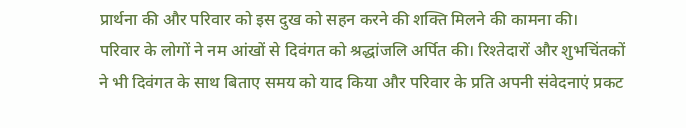प्रार्थना की और परिवार को इस दुख को सहन करने की शक्ति मिलने की कामना की।
परिवार के लोगों ने नम आंखों से दिवंगत को श्रद्धांजलि अर्पित की। रिश्तेदारों और शुभचिंतकों ने भी दिवंगत के साथ बिताए समय को याद किया और परिवार के प्रति अपनी संवेदनाएं प्रकट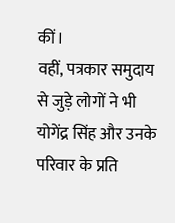कीं।
वहीं, पत्रकार समुदाय से जुड़े लोगों ने भी योगेंद्र सिंह और उनके परिवार के प्रति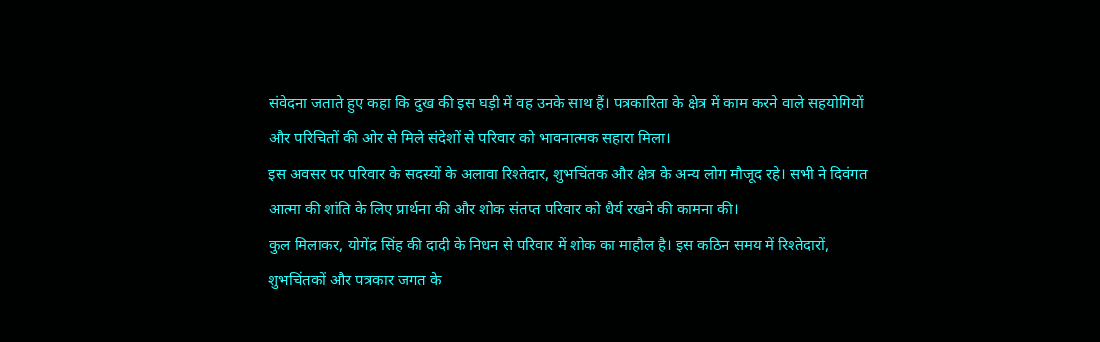संवेदना जताते हुए कहा कि दुख की इस घड़ी में वह उनके साथ हैं। पत्रकारिता के क्षेत्र में काम करने वाले सहयोगियों और परिचितों की ओर से मिले संदेशों से परिवार को भावनात्मक सहारा मिला।
इस अवसर पर परिवार के सदस्यों के अलावा रिश्तेदार, शुभचिंतक और क्षेत्र के अन्य लोग मौजूद रहे। सभी ने दिवंगत आत्मा की शांति के लिए प्रार्थना की और शोक संतप्त परिवार को धैर्य रखने की कामना की।
कुल मिलाकर, योगेंद्र सिंह की दादी के निधन से परिवार में शोक का माहौल है। इस कठिन समय में रिश्तेदारों, शुभचिंतकों और पत्रकार जगत के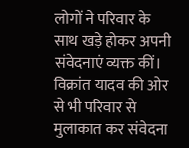लोगों ने परिवार के साथ खड़े होकर अपनी संवेदनाएं व्यक्त कीं। विक्रांत यादव की ओर से भी परिवार से मुलाकात कर संवेदना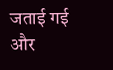जताई गई और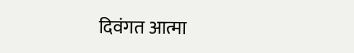दिवंगत आत्मा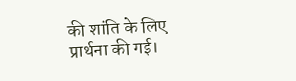की शांति के लिए प्रार्थना की गई।